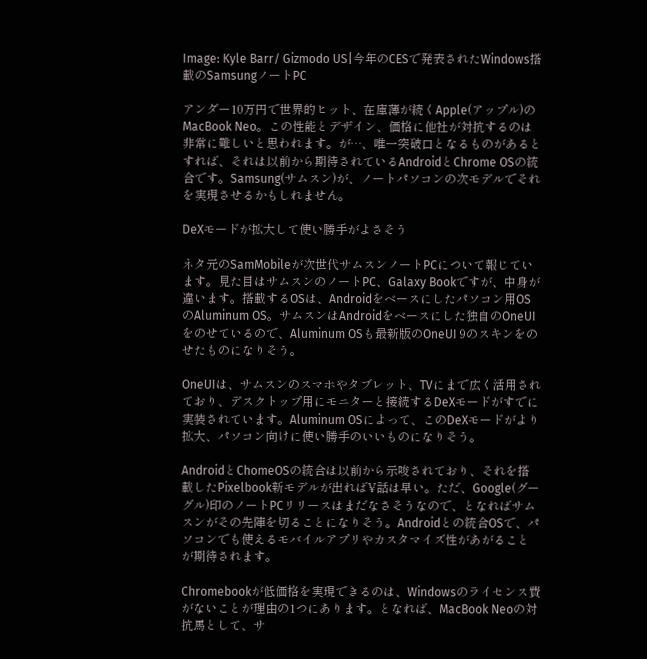Image: Kyle Barr/ Gizmodo US|今年のCESで発表されたWindows搭載のSamsungノートPC

アンダー10万円で世界的ヒット、在庫薄が続くApple(アップル)のMacBook Neo。この性能とデザイン、価格に他社が対抗するのは非常に難しいと思われます。が…、唯一突破口となるものがあるとすれば、それは以前から期待されているAndroidとChrome OSの統合です。Samsung(サムスン)が、ノートパソコンの次モデルでそれを実現させるかもしれません。

DeXモードが拡大して使い勝手がよさそう

ネタ元のSamMobileが次世代サムスンノートPCについて報じています。見た目はサムスンのノートPC、Galaxy Bookですが、中身が違います。搭載するOSは、Androidをベースにしたパソコン用OSのAluminum OS。サムスンはAndroidをベースにした独自のOneUIをのせているので、Aluminum OSも最新版のOneUI 9のスキンをのせたものになりそう。

OneUIは、サムスンのスマホやタブレット、TVにまで広く活用されており、デスクトップ用にモニターと接続するDeXモードがすでに実装されています。Aluminum OSによって、このDeXモードがより拡大、パソコン向けに使い勝手のいいものになりそう。

AndroidとChomeOSの統合は以前から示唆されており、それを搭載したPixelbook新モデルが出れば¥話は早い。ただ、Google(グーグル)印のノートPCリリースはまだなさそうなので、となればサムスンがその先陣を切ることになりそう。Androidとの統合OSで、パソコンでも使えるモバイルアプリやカスタマイズ性があがることが期待されます。

Chromebookが低価格を実現できるのは、Windowsのライセンス費がないことが理由の1つにあります。となれば、MacBook Neoの対抗馬として、サ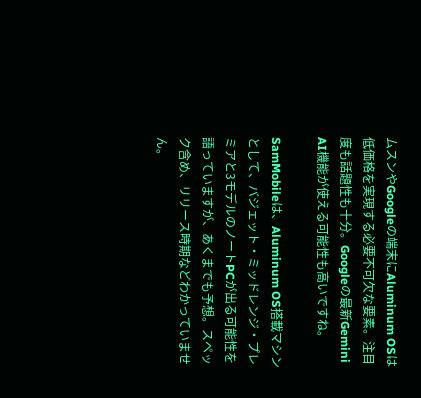ムスンやGoogleの端末にAluminum OSは低価格を実現する必要不可欠な要素。注目度も話題性も十分。Googleの最新Gemini AI機能が使える可能性も高いですね。

SamMobileは、Aluminum OS搭載マシンとして、バジェット・ミッドレンジ・プレミアと3モデルのノートPCが出る可能性を語っていますが、あくまでも予想。スペック含め、リリース時期などわかっていません。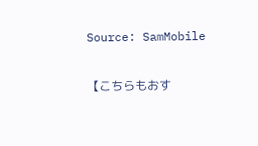Source: SamMobile

【こちらもおす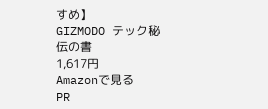すめ】
GIZMODO テック秘伝の書
1,617円
Amazonで見る
PR